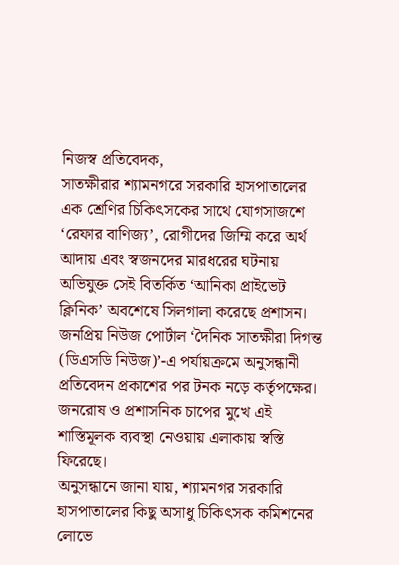নিজস্ব প্রতিবেদক,
সাতক্ষীরার শ্যামনগরে সরকারি হাসপাতালের এক শ্রেণির চিকিৎসকের সাথে যোগসাজশে ‘রেফার বাণিজ্য’, রোগীদের জিম্মি করে অর্থ আদায় এবং স্বজনদের মারধরের ঘটনায় অভিযুক্ত সেই বিতর্কিত ‘আনিকা প্রাইভেট ক্লিনিক’ অবশেষে সিলগালা করেছে প্রশাসন। জনপ্রিয় নিউজ পোর্টাল ‘দৈনিক সাতক্ষীরা দিগন্ত (ডিএসডি নিউজ)’-এ পর্যায়ক্রমে অনুসন্ধানী প্রতিবেদন প্রকাশের পর টনক নড়ে কর্তৃপক্ষের। জনরোষ ও প্রশাসনিক চাপের মুখে এই শাস্তিমূলক ব্যবস্থা নেওয়ায় এলাকায় স্বস্তি ফিরেছে।
অনুসন্ধানে জানা যায়, শ্যামনগর সরকারি হাসপাতালের কিছু অসাধু চিকিৎসক কমিশনের লোভে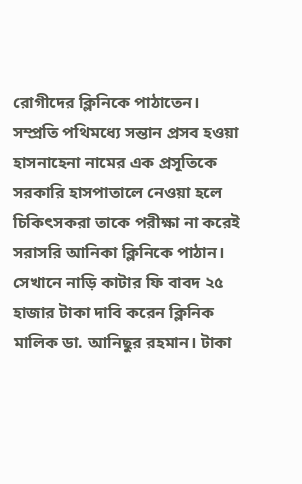রোগীদের ক্লিনিকে পাঠাতেন। সম্প্রতি পথিমধ্যে সন্তান প্রসব হওয়া হাসনাহেনা নামের এক প্রসূতিকে সরকারি হাসপাতালে নেওয়া হলে চিকিৎসকরা তাকে পরীক্ষা না করেই সরাসরি আনিকা ক্লিনিকে পাঠান। সেখানে নাড়ি কাটার ফি বাবদ ২৫ হাজার টাকা দাবি করেন ক্লিনিক মালিক ডা. আনিছুর রহমান। টাকা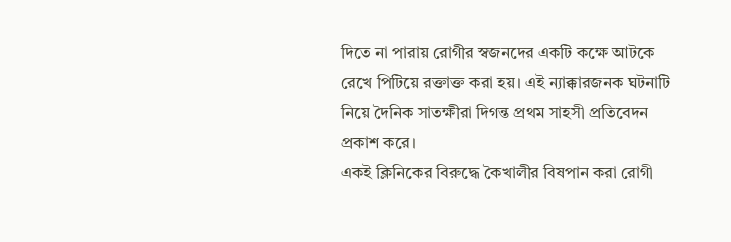দিতে না পারায় রোগীর স্বজনদের একটি কক্ষে আটকে রেখে পিটিয়ে রক্তাক্ত করা হয়। এই ন্যাক্কারজনক ঘটনাটি নিয়ে দৈনিক সাতক্ষীরা দিগন্ত প্রথম সাহসী প্রতিবেদন প্রকাশ করে।
একই ক্লিনিকের বিরুদ্ধে কৈখালীর বিষপান করা রোগী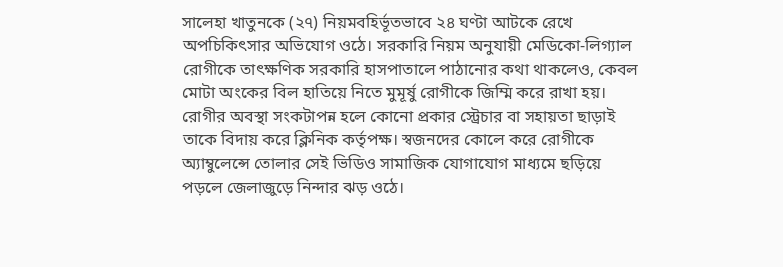সালেহা খাতুনকে (২৭) নিয়মবহির্ভূতভাবে ২৪ ঘণ্টা আটকে রেখে অপচিকিৎসার অভিযোগ ওঠে। সরকারি নিয়ম অনুযায়ী মেডিকো-লিগ্যাল রোগীকে তাৎক্ষণিক সরকারি হাসপাতালে পাঠানোর কথা থাকলেও, কেবল মোটা অংকের বিল হাতিয়ে নিতে মুমূর্ষু রোগীকে জিম্মি করে রাখা হয়। রোগীর অবস্থা সংকটাপন্ন হলে কোনো প্রকার স্ট্রেচার বা সহায়তা ছাড়াই তাকে বিদায় করে ক্লিনিক কর্তৃপক্ষ। স্বজনদের কোলে করে রোগীকে অ্যাম্বুলেন্সে তোলার সেই ভিডিও সামাজিক যোগাযোগ মাধ্যমে ছড়িয়ে পড়লে জেলাজুড়ে নিন্দার ঝড় ওঠে।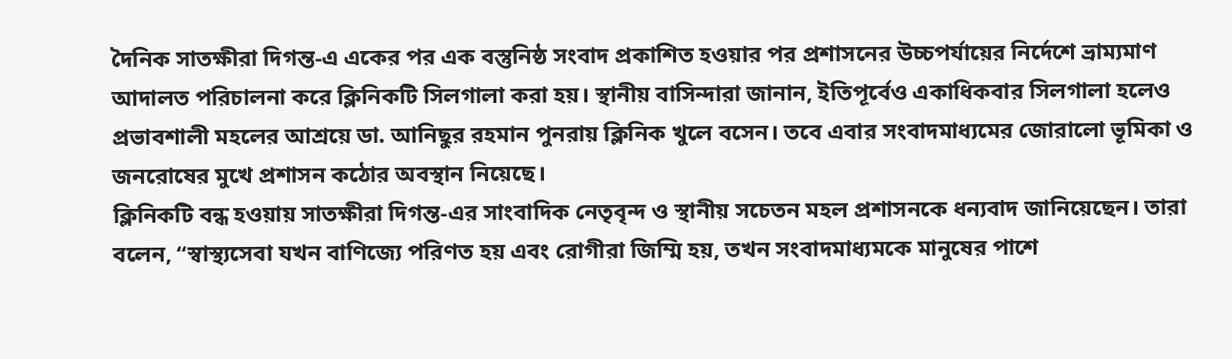দৈনিক সাতক্ষীরা দিগন্ত-এ একের পর এক বস্তুনিষ্ঠ সংবাদ প্রকাশিত হওয়ার পর প্রশাসনের উচ্চপর্যায়ের নির্দেশে ভ্রাম্যমাণ আদালত পরিচালনা করে ক্লিনিকটি সিলগালা করা হয়। স্থানীয় বাসিন্দারা জানান, ইতিপূর্বেও একাধিকবার সিলগালা হলেও প্রভাবশালী মহলের আশ্রয়ে ডা. আনিছুর রহমান পুনরায় ক্লিনিক খুলে বসেন। তবে এবার সংবাদমাধ্যমের জোরালো ভূমিকা ও জনরোষের মুখে প্রশাসন কঠোর অবস্থান নিয়েছে।
ক্লিনিকটি বন্ধ হওয়ায় সাতক্ষীরা দিগন্ত-এর সাংবাদিক নেতৃবৃন্দ ও স্থানীয় সচেতন মহল প্রশাসনকে ধন্যবাদ জানিয়েছেন। তারা বলেন, “স্বাস্থ্যসেবা যখন বাণিজ্যে পরিণত হয় এবং রোগীরা জিম্মি হয়, তখন সংবাদমাধ্যমকে মানুষের পাশে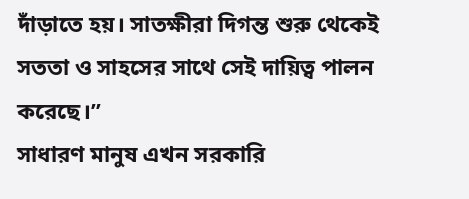দাঁড়াতে হয়। সাতক্ষীরা দিগন্ত শুরু থেকেই সততা ও সাহসের সাথে সেই দায়িত্ব পালন করেছে।”
সাধারণ মানুষ এখন সরকারি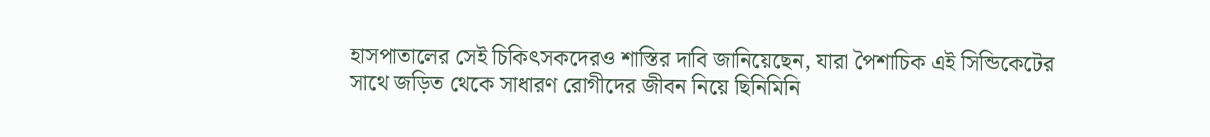হাসপাতালের সেই চিকিৎসকদেরও শাস্তির দাবি জানিয়েছেন, যারা পৈশাচিক এই সিন্ডিকেটের সাথে জড়িত থেকে সাধারণ রোগীদের জীবন নিয়ে ছিনিমিনি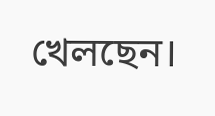খেলছেন।